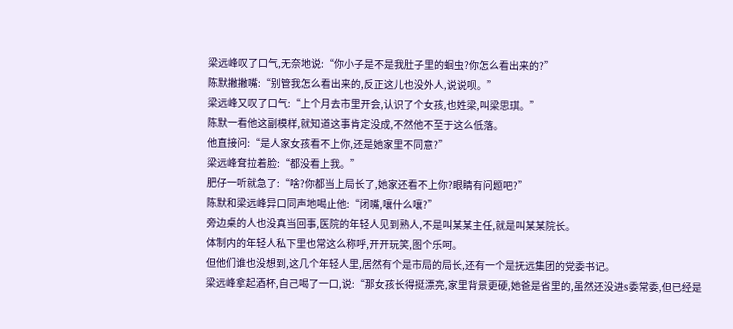梁远峰叹了口气,无奈地说:“你小子是不是我肚子里的蛔虫?你怎么看出来的?”
陈默撇撇嘴:“别管我怎么看出来的,反正这儿也没外人,说说呗。”
梁远峰又叹了口气:“上个月去市里开会,认识了个女孩,也姓梁,叫梁思琪。”
陈默一看他这副模样,就知道这事肯定没成,不然他不至于这么低落。
他直接问:“是人家女孩看不上你,还是她家里不同意?”
梁远峰耷拉着脸:“都没看上我。”
肥仔一听就急了:“啥?你都当上局长了,她家还看不上你?眼睛有问题吧?”
陈默和梁远峰异口同声地喝止他:“闭嘴,嚷什么嚷?”
旁边桌的人也没真当回事,医院的年轻人见到熟人,不是叫某某主任,就是叫某某院长。
体制内的年轻人私下里也常这么称呼,开开玩笑,图个乐呵。
但他们谁也没想到,这几个年轻人里,居然有个是市局的局长,还有一个是抚远集团的党委书记。
梁远峰拿起酒杯,自己喝了一口,说:“那女孩长得挺漂亮,家里背景更硬,她爸是省里的,虽然还没进s委常委,但已经是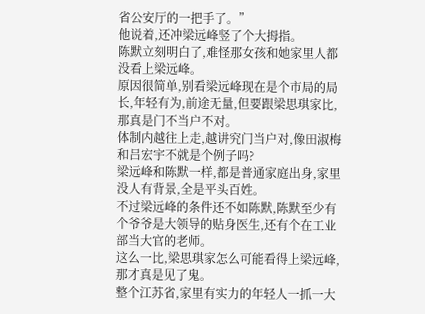省公安厅的一把手了。”
他说着,还冲梁远峰竖了个大拇指。
陈默立刻明白了,难怪那女孩和她家里人都没看上梁远峰。
原因很简单,别看梁远峰现在是个市局的局长,年轻有为,前途无量,但要跟梁思琪家比,那真是门不当户不对。
体制内越往上走,越讲究门当户对,像田淑梅和吕宏宇不就是个例子吗?
梁远峰和陈默一样,都是普通家庭出身,家里没人有背景,全是平头百姓。
不过梁远峰的条件还不如陈默,陈默至少有个爷爷是大领导的贴身医生,还有个在工业部当大官的老师。
这么一比,梁思琪家怎么可能看得上梁远峰,那才真是见了鬼。
整个江苏省,家里有实力的年轻人一抓一大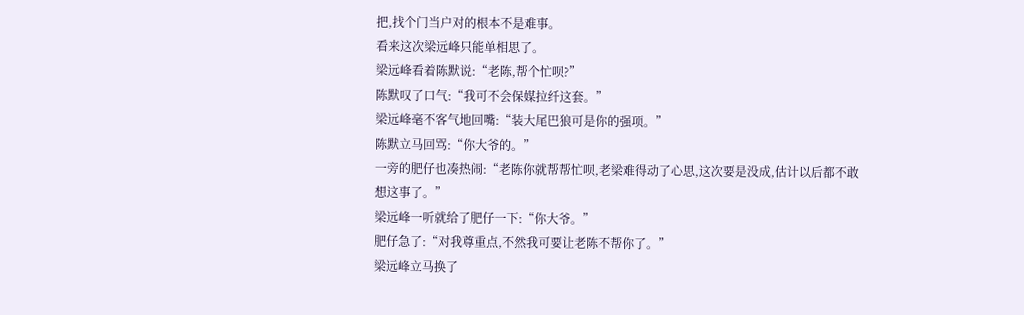把,找个门当户对的根本不是难事。
看来这次梁远峰只能单相思了。
梁远峰看着陈默说:“老陈,帮个忙呗?”
陈默叹了口气:“我可不会保媒拉纤这套。”
梁远峰毫不客气地回嘴:“装大尾巴狼可是你的强项。”
陈默立马回骂:“你大爷的。”
一旁的肥仔也凑热闹:“老陈你就帮帮忙呗,老梁难得动了心思,这次要是没成,估计以后都不敢想这事了。”
梁远峰一听就给了肥仔一下:“你大爷。”
肥仔急了:“对我尊重点,不然我可要让老陈不帮你了。”
梁远峰立马换了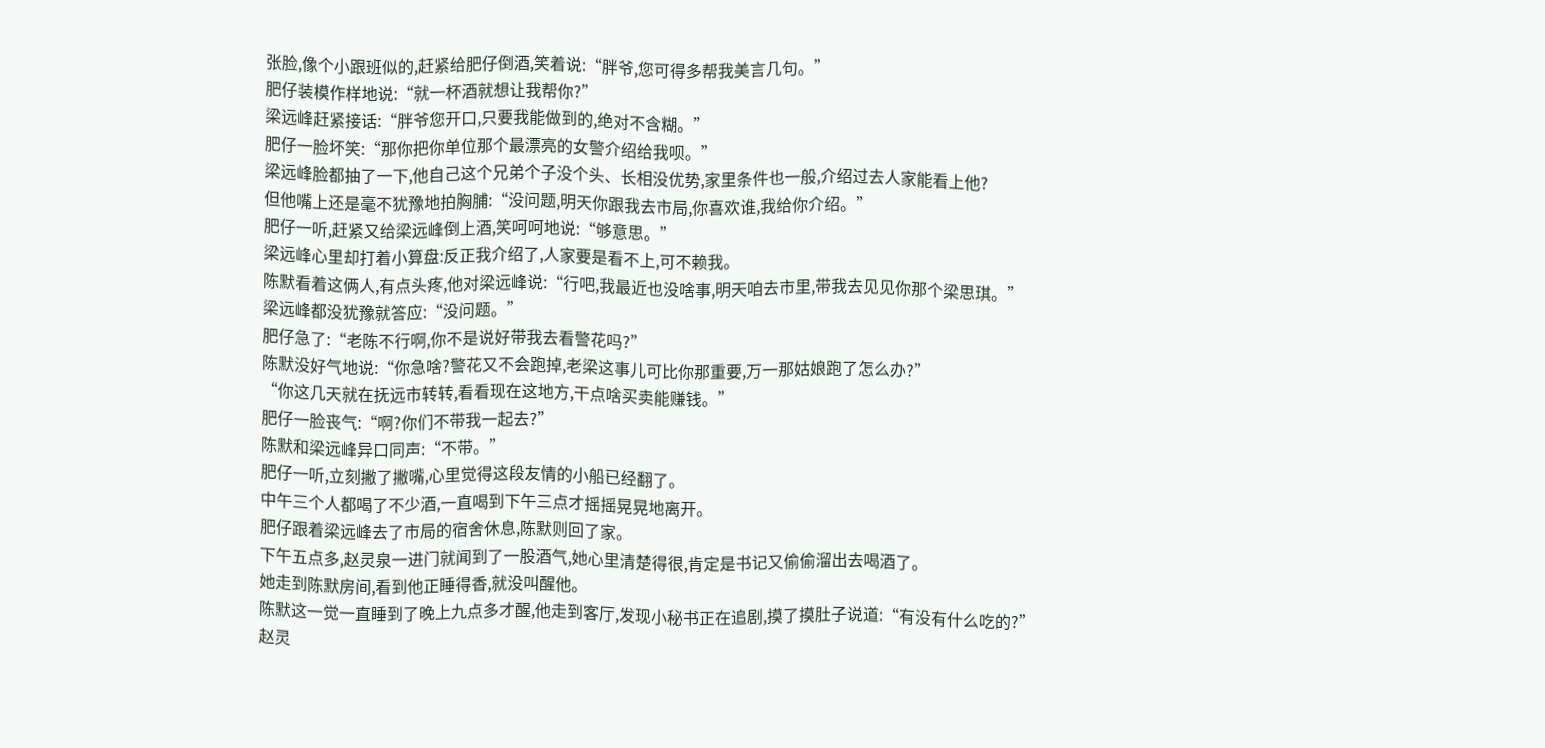张脸,像个小跟班似的,赶紧给肥仔倒酒,笑着说:“胖爷,您可得多帮我美言几句。”
肥仔装模作样地说:“就一杯酒就想让我帮你?”
梁远峰赶紧接话:“胖爷您开口,只要我能做到的,绝对不含糊。”
肥仔一脸坏笑:“那你把你单位那个最漂亮的女警介绍给我呗。”
梁远峰脸都抽了一下,他自己这个兄弟个子没个头、长相没优势,家里条件也一般,介绍过去人家能看上他?
但他嘴上还是毫不犹豫地拍胸脯:“没问题,明天你跟我去市局,你喜欢谁,我给你介绍。”
肥仔一听,赶紧又给梁远峰倒上酒,笑呵呵地说:“够意思。”
梁远峰心里却打着小算盘:反正我介绍了,人家要是看不上,可不赖我。
陈默看着这俩人,有点头疼,他对梁远峰说:“行吧,我最近也没啥事,明天咱去市里,带我去见见你那个梁思琪。”
梁远峰都没犹豫就答应:“没问题。”
肥仔急了:“老陈不行啊,你不是说好带我去看警花吗?”
陈默没好气地说:“你急啥?警花又不会跑掉,老梁这事儿可比你那重要,万一那姑娘跑了怎么办?”
“你这几天就在抚远市转转,看看现在这地方,干点啥买卖能赚钱。”
肥仔一脸丧气:“啊?你们不带我一起去?”
陈默和梁远峰异口同声:“不带。”
肥仔一听,立刻撇了撇嘴,心里觉得这段友情的小船已经翻了。
中午三个人都喝了不少酒,一直喝到下午三点才摇摇晃晃地离开。
肥仔跟着梁远峰去了市局的宿舍休息,陈默则回了家。
下午五点多,赵灵泉一进门就闻到了一股酒气,她心里清楚得很,肯定是书记又偷偷溜出去喝酒了。
她走到陈默房间,看到他正睡得香,就没叫醒他。
陈默这一觉一直睡到了晚上九点多才醒,他走到客厅,发现小秘书正在追剧,摸了摸肚子说道:“有没有什么吃的?”
赵灵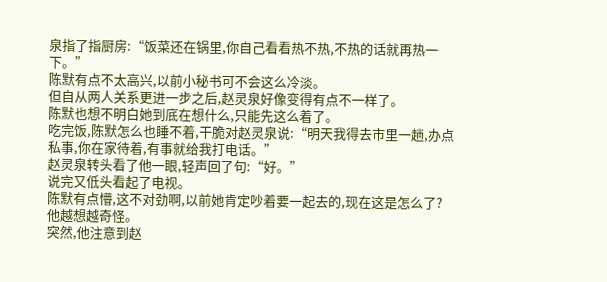泉指了指厨房:“饭菜还在锅里,你自己看看热不热,不热的话就再热一下。”
陈默有点不太高兴,以前小秘书可不会这么冷淡。
但自从两人关系更进一步之后,赵灵泉好像变得有点不一样了。
陈默也想不明白她到底在想什么,只能先这么着了。
吃完饭,陈默怎么也睡不着,干脆对赵灵泉说:“明天我得去市里一趟,办点私事,你在家待着,有事就给我打电话。”
赵灵泉转头看了他一眼,轻声回了句:“好。”
说完又低头看起了电视。
陈默有点懵,这不对劲啊,以前她肯定吵着要一起去的,现在这是怎么了?
他越想越奇怪。
突然,他注意到赵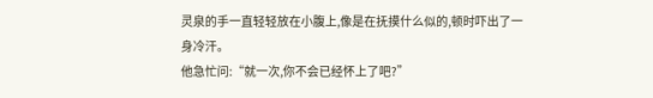灵泉的手一直轻轻放在小腹上,像是在抚摸什么似的,顿时吓出了一身冷汗。
他急忙问:“就一次,你不会已经怀上了吧?”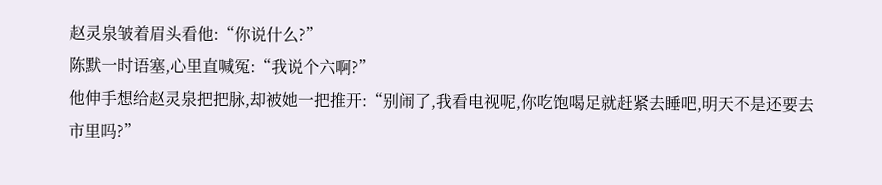赵灵泉皱着眉头看他:“你说什么?”
陈默一时语塞,心里直喊冤:“我说个六啊?”
他伸手想给赵灵泉把把脉,却被她一把推开:“别闹了,我看电视呢,你吃饱喝足就赶紧去睡吧,明天不是还要去市里吗?”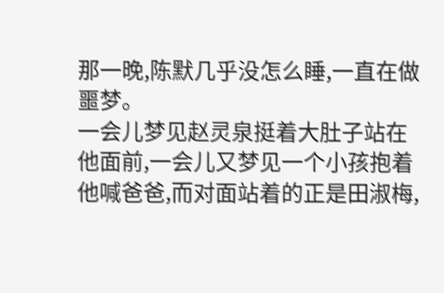那一晚,陈默几乎没怎么睡,一直在做噩梦。
一会儿梦见赵灵泉挺着大肚子站在他面前,一会儿又梦见一个小孩抱着他喊爸爸,而对面站着的正是田淑梅,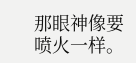那眼神像要喷火一样。